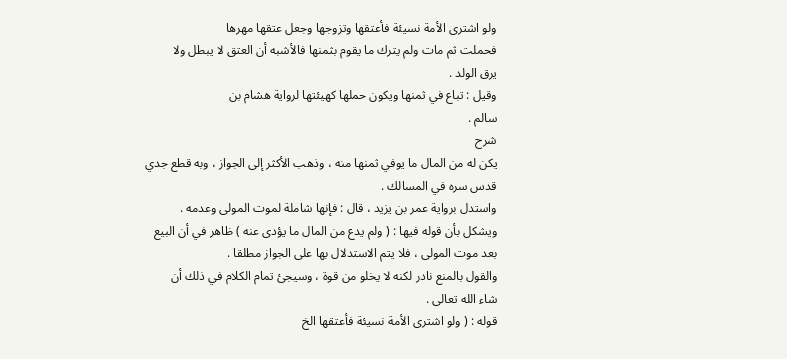ولو اشترى الأمة نسيئة فأعتقها وتزوجها وجعل عتقها مهرها
فحملت ثم مات ولم يترك ما يقوم بثمنها فالأشبه أن العتق لا يبطل ولا
يرق الولد .
وقيل : تباع في ثمنها ويكون حملها كهيئتها لرواية هشام بن
سالم .
شرح
يكن له من المال ما يوفي ثمنها منه ، وذهب الأكثر إلى الجواز ، وبه قطع جدي
قدس سره في المسالك .
واستدل برواية عمر بن يزيد ، قال : فإنها شاملة لموت المولى وعدمه .
ويشكل بأن قوله فيها : ( ولم يدع من المال ما يؤدى عنه ) ظاهر في أن البيع
بعد موت المولى ، فلا يتم الاستدلال بها على الجواز مطلقا .
والقول بالمنع نادر لكنه لا يخلو من قوة ، وسيجئ تمام الكلام في ذلك أن
شاء الله تعالى .
قوله : ( ولو اشترى الأمة نسيئة فأعتقها الخ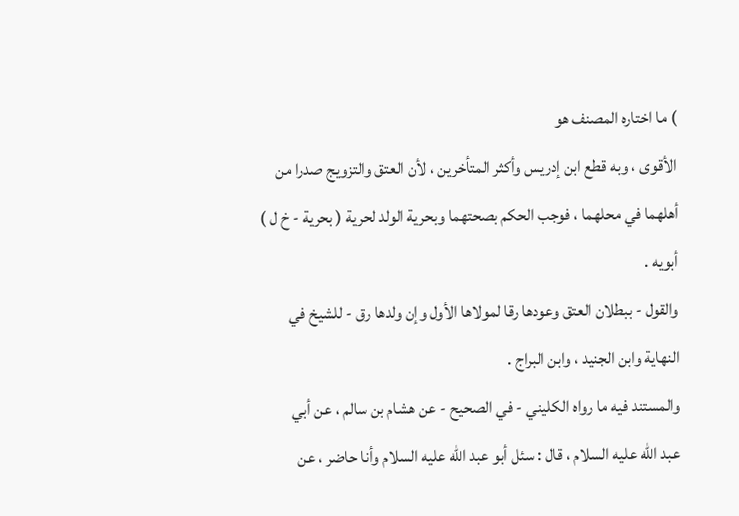) ما اختاره المصنف هو
الأقوى ، وبه قطع ابن إدريس وأكثر المتأخرين ، لأن العتق والتزويج صدرا من
أهلهما في محلهما ، فوجب الحكم بصحتهما وبحرية الولد لحرية ( بحرية - خ ل ) أبويه .
والقول - ببطلان العتق وعودها رقا لمولاها الأول وإن ولدها رق - للشيخ في
النهاية وابن الجنيد ، وابن البراج .
والمستند فيه ما رواه الكليني - في الصحيح - عن هشام بن سالم ، عن أبي
عبد الله عليه السلام ، قال : سئل أبو عبد الله عليه السلام وأنا حاضر ، عن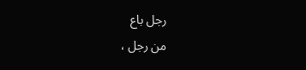رجل باع
من رجل ،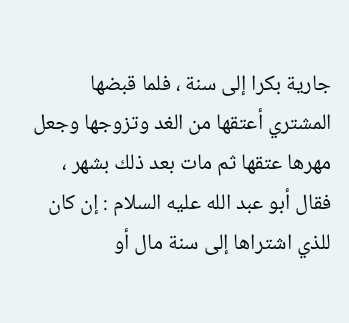جارية بكرا إلى سنة ، فلما قبضها المشتري أعتقها من الغد وتزوجها وجعل
مهرها عتقها ثم مات بعد ذلك بشهر ، فقال أبو عبد الله عليه السلام : إن كان
للذي اشتراها إلى سنة مال أو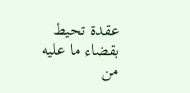عقدة تحيط بقضاء ما عليه من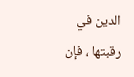الدين في رقبتها ، فإن